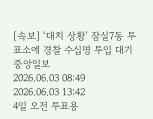[속보] ‘대치 상황’ 잠실7동 투표소에 경찰 수십명 투입 대기
중앙일보
2026.06.03 08:49
2026.06.03 13:42
4일 오전 투표용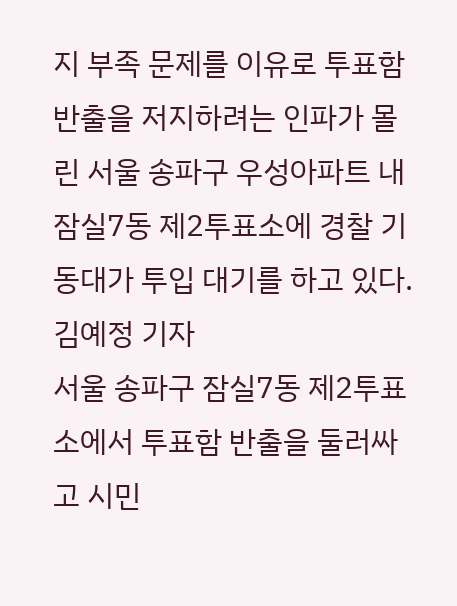지 부족 문제를 이유로 투표함 반출을 저지하려는 인파가 몰린 서울 송파구 우성아파트 내 잠실7동 제2투표소에 경찰 기동대가 투입 대기를 하고 있다. 김예정 기자
서울 송파구 잠실7동 제2투표소에서 투표함 반출을 둘러싸고 시민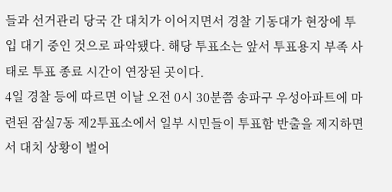들과 선거관리 당국 간 대치가 이어지면서 경찰 기동대가 현장에 투입 대기 중인 것으로 파악됐다. 해당 투표소는 앞서 투표용지 부족 사태로 투표 종료 시간이 연장된 곳이다.
4일 경찰 등에 따르면 이날 오전 0시 30분쯤 송파구 우성아파트에 마련된 잠실7동 제2투표소에서 일부 시민들이 투표함 반출을 제지하면서 대치 상황이 벌어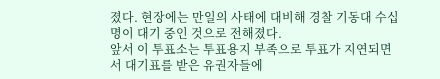졌다. 현장에는 만일의 사태에 대비해 경찰 기동대 수십 명이 대기 중인 것으로 전해졌다.
앞서 이 투표소는 투표용지 부족으로 투표가 지연되면서 대기표를 받은 유권자들에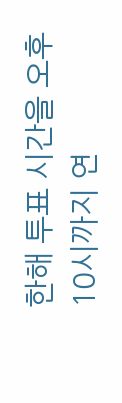한해 투표 시간을 오후 10시까지 연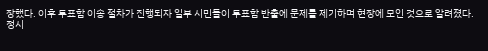장했다. 이후 투표함 이송 절차가 진행되자 일부 시민들이 투표함 반출에 문제를 제기하며 현장에 모인 것으로 알려졌다.
정시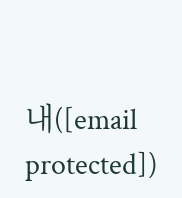내([email protected])